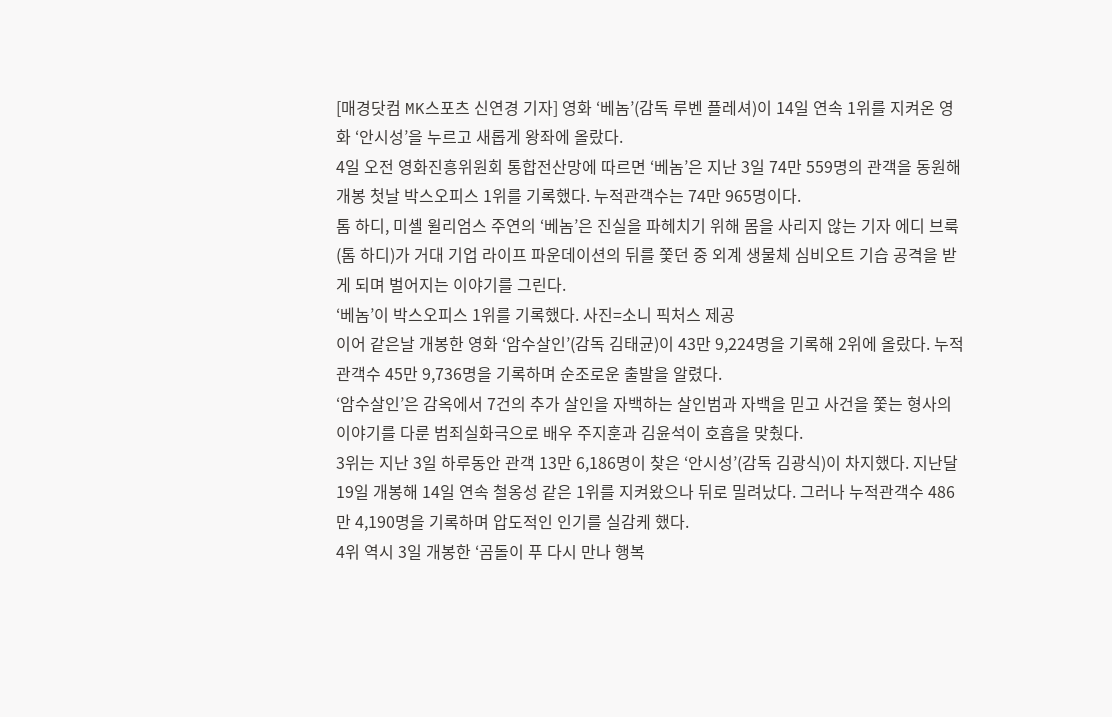[매경닷컴 MK스포츠 신연경 기자] 영화 ‘베놈’(감독 루벤 플레셔)이 14일 연속 1위를 지켜온 영화 ‘안시성’을 누르고 새롭게 왕좌에 올랐다.
4일 오전 영화진흥위원회 통합전산망에 따르면 ‘베놈’은 지난 3일 74만 559명의 관객을 동원해 개봉 첫날 박스오피스 1위를 기록했다. 누적관객수는 74만 965명이다.
톰 하디, 미셸 윌리엄스 주연의 ‘베놈’은 진실을 파헤치기 위해 몸을 사리지 않는 기자 에디 브룩(톰 하디)가 거대 기업 라이프 파운데이션의 뒤를 쫓던 중 외계 생물체 심비오트 기습 공격을 받게 되며 벌어지는 이야기를 그린다.
‘베놈’이 박스오피스 1위를 기록했다. 사진=소니 픽처스 제공
이어 같은날 개봉한 영화 ‘암수살인’(감독 김태균)이 43만 9,224명을 기록해 2위에 올랐다. 누적관객수 45만 9,736명을 기록하며 순조로운 출발을 알렸다.
‘암수살인’은 감옥에서 7건의 추가 살인을 자백하는 살인범과 자백을 믿고 사건을 쫓는 형사의 이야기를 다룬 범죄실화극으로 배우 주지훈과 김윤석이 호흡을 맞췄다.
3위는 지난 3일 하루동안 관객 13만 6,186명이 찾은 ‘안시성’(감독 김광식)이 차지했다. 지난달 19일 개봉해 14일 연속 철옹성 같은 1위를 지켜왔으나 뒤로 밀려났다. 그러나 누적관객수 486만 4,190명을 기록하며 압도적인 인기를 실감케 했다.
4위 역시 3일 개봉한 ‘곰돌이 푸 다시 만나 행복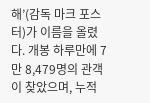해’(감독 마크 포스터)가 이름을 올렸다. 개봉 하루만에 7만 8,479명의 관객이 찾았으며, 누적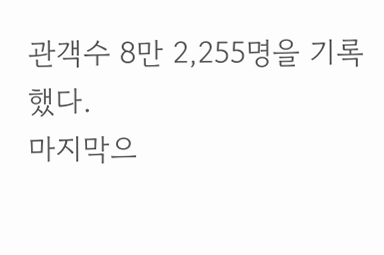관객수 8만 2,255명을 기록했다.
마지막으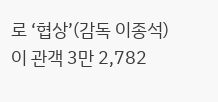로 ‘협상’(감독 이종석)이 관객 3만 2,782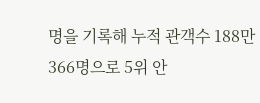명을 기록해 누적 관객수 188만 366명으로 5위 안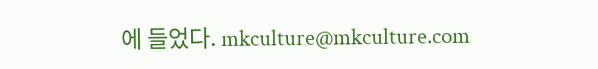에 들었다. mkculture@mkculture.com